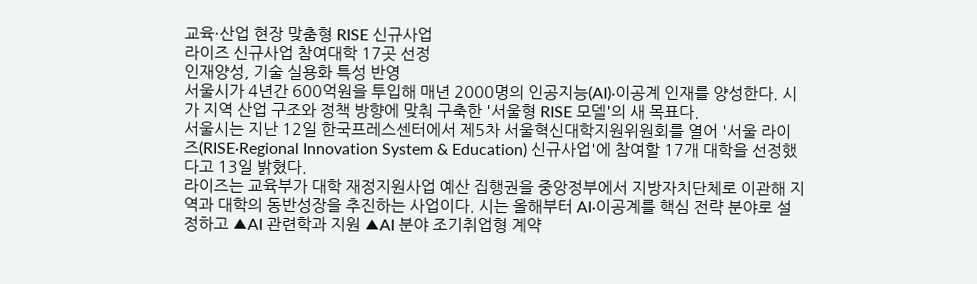교육·산업 현장 맞춤형 RISE 신규사업
라이즈 신규사업 참여대학 17곳 선정
인재양성, 기술 실용화 특성 반영
서울시가 4년간 600억원을 투입해 매년 2000명의 인공지능(AI)·이공계 인재를 양성한다. 시가 지역 산업 구조와 정책 방향에 맞춰 구축한 '서울형 RISE 모델'의 새 목표다.
서울시는 지난 12일 한국프레스센터에서 제5차 서울혁신대학지원위원회를 열어 '서울 라이즈(RISE·Regional Innovation System & Education) 신규사업'에 참여할 17개 대학을 선정했다고 13일 밝혔다.
라이즈는 교육부가 대학 재정지원사업 예산 집행권을 중앙정부에서 지방자치단체로 이관해 지역과 대학의 동반성장을 추진하는 사업이다. 시는 올해부터 AI·이공계를 핵심 전략 분야로 설정하고 ▲AI 관련학과 지원 ▲AI 분야 조기취업형 계약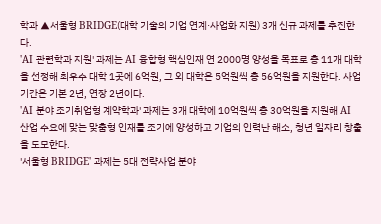학과 ▲서울형 BRIDGE(대학 기술의 기업 연계·사업화 지원) 3개 신규 과제를 추진한다.
'AI 관련학과 지원' 과제는 AI 융합형 핵심인재 연 2000명 양성을 목표로 총 11개 대학을 선정해 최우수 대학 1곳에 6억원, 그 외 대학은 5억원씩 총 56억원을 지원한다. 사업 기간은 기본 2년, 연장 2년이다.
'AI 분야 조기취업형 계약학과' 과제는 3개 대학에 10억원씩 총 30억원을 지원해 AI 산업 수요에 맞는 맞춤형 인재를 조기에 양성하고 기업의 인력난 해소, 청년 일자리 창출을 도모한다.
'서울형 BRIDGE' 과제는 5대 전략사업 분야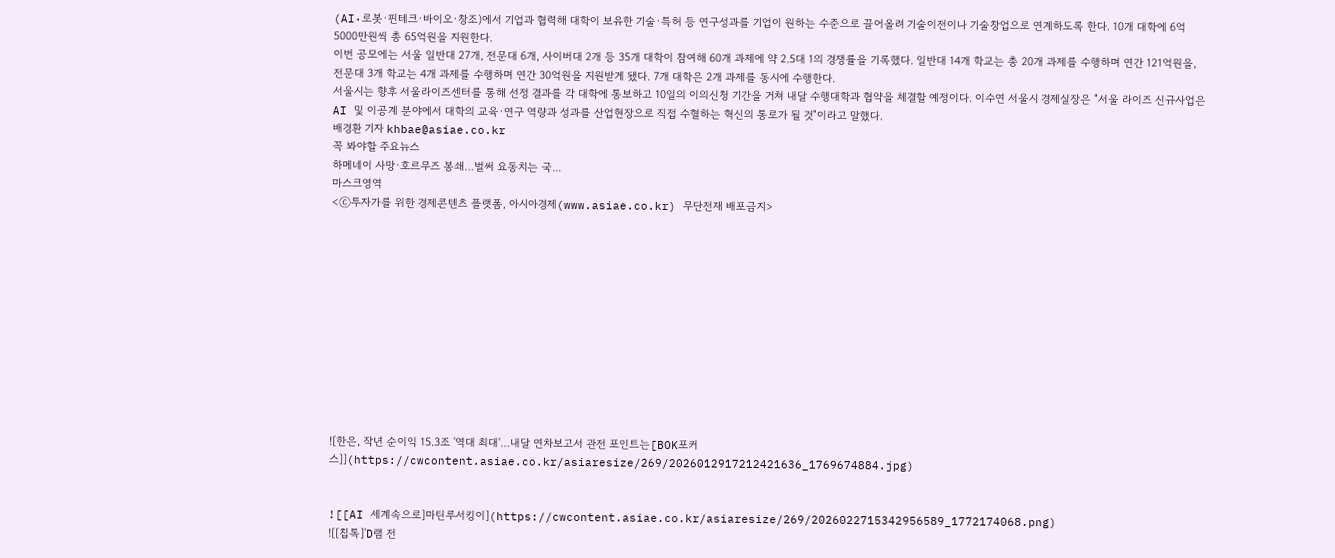(AI·로봇·핀테크·바이오·창조)에서 기업과 협력해 대학이 보유한 기술·특허 등 연구성과를 기업이 원하는 수준으로 끌어올려 기술이전이나 기술창업으로 연계하도록 한다. 10개 대학에 6억5000만원씩 총 65억원을 지원한다.
이번 공모에는 서울 일반대 27개, 전문대 6개, 사이버대 2개 등 35개 대학이 참여해 60개 과제에 약 2.5대 1의 경쟁률을 기록했다. 일반대 14개 학교는 총 20개 과제를 수행하며 연간 121억원을, 전문대 3개 학교는 4개 과제를 수행하며 연간 30억원을 지원받게 됐다. 7개 대학은 2개 과제를 동시에 수행한다.
서울시는 향후 서울라이즈센터를 통해 선정 결과를 각 대학에 통보하고 10일의 이의신청 기간을 거쳐 내달 수행대학과 협약을 체결할 예정이다. 이수연 서울시 경제실장은 "서울 라이즈 신규사업은 AI 및 이공계 분야에서 대학의 교육·연구 역량과 성과를 산업현장으로 직접 수혈하는 혁신의 통로가 될 것"이라고 말했다.
배경환 기자 khbae@asiae.co.kr
꼭 봐야할 주요뉴스
하메네이 사망·호르무즈 봉쇄…벌써 요동치는 국...
마스크영역
<ⓒ투자가를 위한 경제콘텐츠 플랫폼, 아시아경제(www.asiae.co.kr) 무단전재 배포금지>












![한은, 작년 순이익 15.3조 '역대 최대'…내달 연차보고서 관전 포인트는[BOK포커스]](https://cwcontent.asiae.co.kr/asiaresize/269/2026012917212421636_1769674884.jpg)


![[AI 세계속으로]마틴루서킹이](https://cwcontent.asiae.co.kr/asiaresize/269/2026022715342956589_1772174068.png)
![[칩톡]'D램 전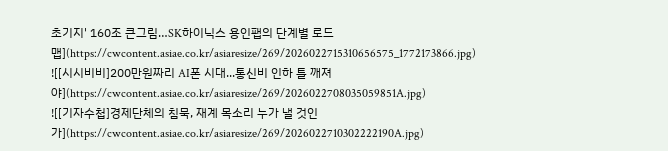초기지' 160조 큰그림…SK하이닉스 용인팹의 단계별 로드맵](https://cwcontent.asiae.co.kr/asiaresize/269/2026022715310656575_1772173866.jpg)
![[시시비비]200만원짜리 AI폰 시대...통신비 인하 틀 깨져야](https://cwcontent.asiae.co.kr/asiaresize/269/2026022708035059851A.jpg)
![[기자수첩]경제단체의 침묵, 재계 목소리 누가 낼 것인가](https://cwcontent.asiae.co.kr/asiaresize/269/2026022710302222190A.jpg)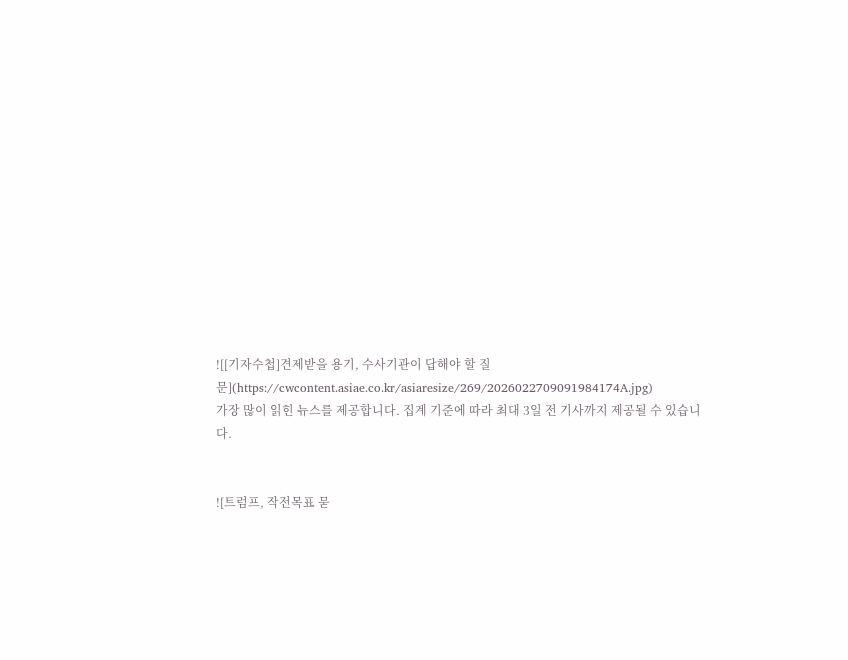![[기자수첩]견제받을 용기, 수사기관이 답해야 할 질문](https://cwcontent.asiae.co.kr/asiaresize/269/2026022709091984174A.jpg)
가장 많이 읽힌 뉴스를 제공합니다. 집계 기준에 따라 최대 3일 전 기사까지 제공될 수 있습니다.


![트럼프, 작전목표 묻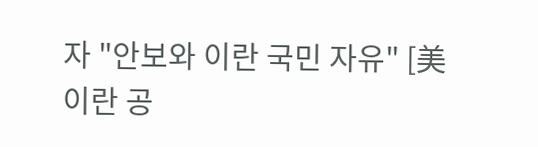자 "안보와 이란 국민 자유" [美 이란 공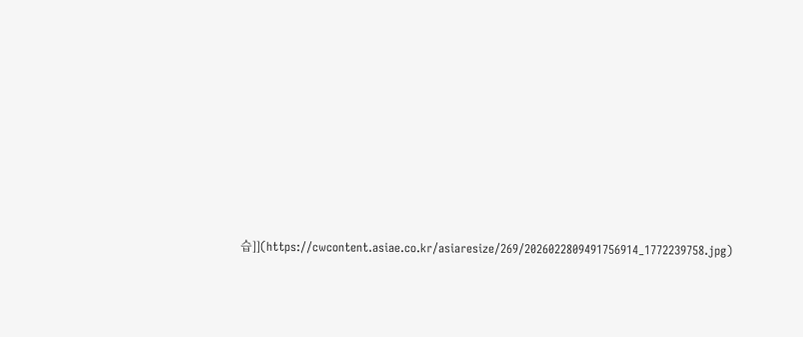습]](https://cwcontent.asiae.co.kr/asiaresize/269/2026022809491756914_1772239758.jpg)